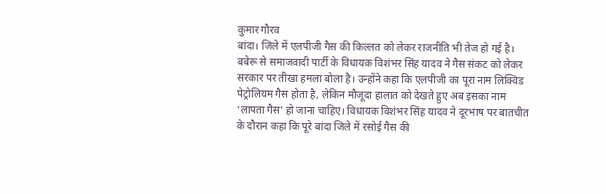कुमार गौरव
बांदा। जिले में एलपीजी गैस की किल्लत को लेकर राजनीति भी तेज हो गई है। बबेरू से समाजवादी पार्टी के विधायक विशंभर सिंह यादव ने गैस संकट को लेकर सरकार पर तीखा हमला बोला है। उन्होंने कहा कि एलपीजी का पूरा नाम लिक्विड पेट्रोलियम गैस होता है, लेकिन मौजूदा हालात को देखते हुए अब इसका नाम ‘लापता गैस’ हो जाना चाहिए। विधायक विशंभर सिंह यादव ने दूरभाष पर बातचीत के दौरान कहा कि पूरे बांदा जिले में रसोई गैस की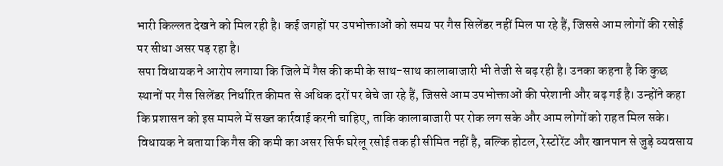भारी किल्लत देखने को मिल रही है। कई जगहों पर उपभोक्ताओं को समय पर गैस सिलेंडर नहीं मिल पा रहे हैं, जिससे आम लोगों की रसोई पर सीधा असर पड़ रहा है।
सपा विधायक ने आरोप लगाया कि जिले में गैस की कमी के साथ-साथ कालाबाजारी भी तेजी से बढ़ रही है। उनका कहना है कि कुछ स्थानों पर गैस सिलेंडर निर्धारित कीमत से अधिक दरों पर बेचे जा रहे हैं, जिससे आम उपभोक्ताओं की परेशानी और बढ़ गई है। उन्होंने कहा कि प्रशासन को इस मामले में सख्त कार्रवाई करनी चाहिए, ताकि कालाबाजारी पर रोक लग सके और आम लोगों को राहत मिल सके। विधायक ने बताया कि गैस की कमी का असर सिर्फ घरेलू रसोई तक ही सीमित नहीं है, बल्कि होटल, रेस्टोरेंट और खानपान से जुड़े व्यवसाय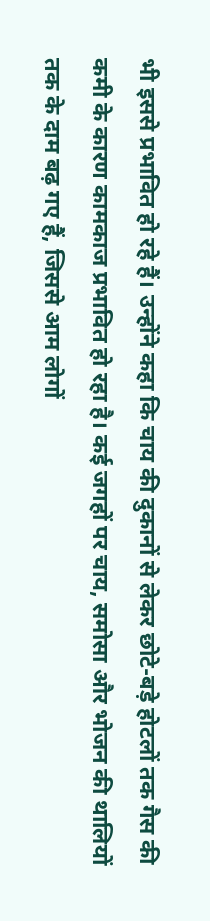भी इससे प्रभावित हो रहे हैं। उन्होंने कहा कि चाय की दुकानों से लेकर छोटे-बड़े होटलों तक गैस की कमी के कारण कामकाज प्रभावित हो रहा है। कई जगहों पर चाय, समोसा और भोजन की थालियों तक के दाम बढ़ गए हैं, जिससे आम लोगों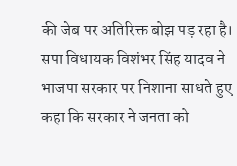की जेब पर अतिरिक्त बोझ पड़ रहा है। सपा विधायक विशंभर सिंह यादव ने भाजपा सरकार पर निशाना साधते हुए कहा कि सरकार ने जनता को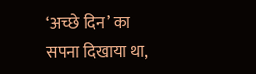‘अच्छे दिन’ का सपना दिखाया था,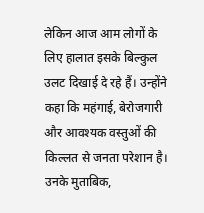लेकिन आज आम लोगों के लिए हालात इसके बिल्कुल उलट दिखाई दे रहे हैं। उन्होंने कहा कि महंगाई, बेरोजगारी और आवश्यक वस्तुओं की किल्लत से जनता परेशान है। उनके मुताबिक,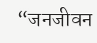“जनजीवन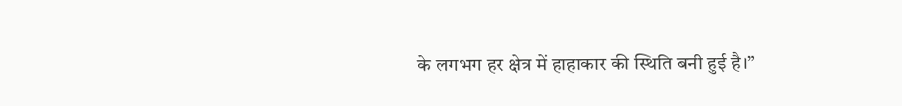के लगभग हर क्षेत्र में हाहाकार की स्थिति बनी हुई है।”